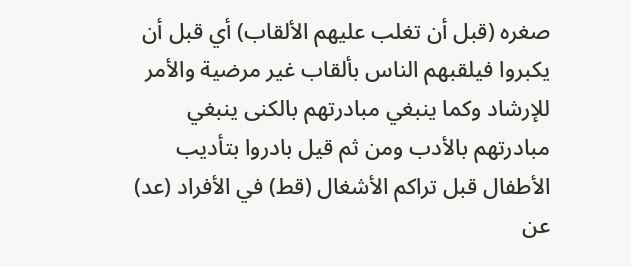صغره (قبل أن تغلب عليهم الألقاب) أي قبل أن يكبروا فيلقبهم الناس بألقاب غير مرضية والأمر للإرشاد وكما ينبغي مبادرتهم بالكنى ينبغي مبادرتهم بالأدب ومن ثم قيل بادروا بتأديب الأطفال قبل تراكم الأشغال (قط) في الأفراد (عد) عن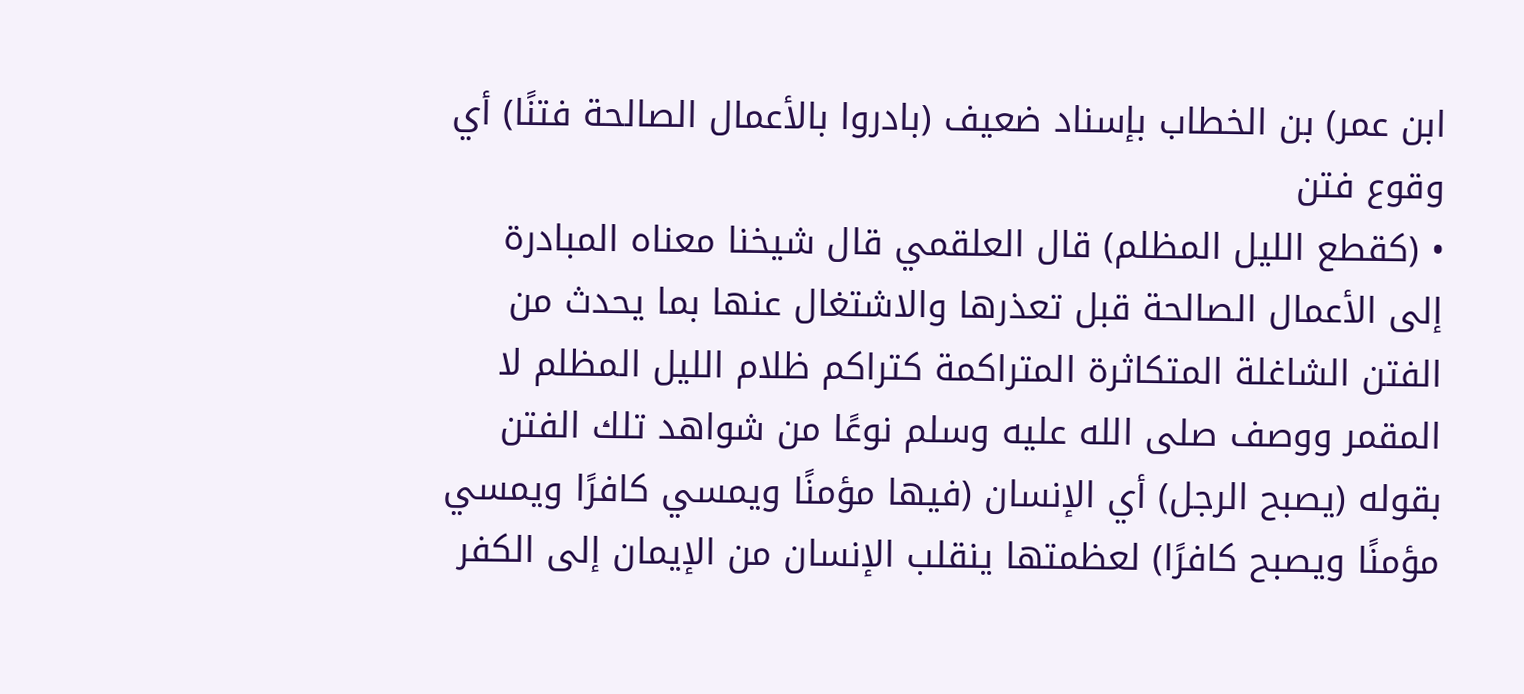ابن عمر) بن الخطاب بإسناد ضعيف (بادروا بالأعمال الصالحة فتنًا) أي وقوع فتن
• (كقطع الليل المظلم) قال العلقمي قال شيخنا معناه المبادرة إلى الأعمال الصالحة قبل تعذرها والاشتغال عنها بما يحدث من الفتن الشاغلة المتكاثرة المتراكمة كتراكم ظلام الليل المظلم لا المقمر ووصف صلى الله عليه وسلم نوعًا من شواهد تلك الفتن بقوله (يصبح الرجل) أي الإنسان (فيها مؤمنًا ويمسي كافرًا ويمسي مؤمنًا ويصبح كافرًا) لعظمتها ينقلب الإنسان من الإيمان إلى الكفر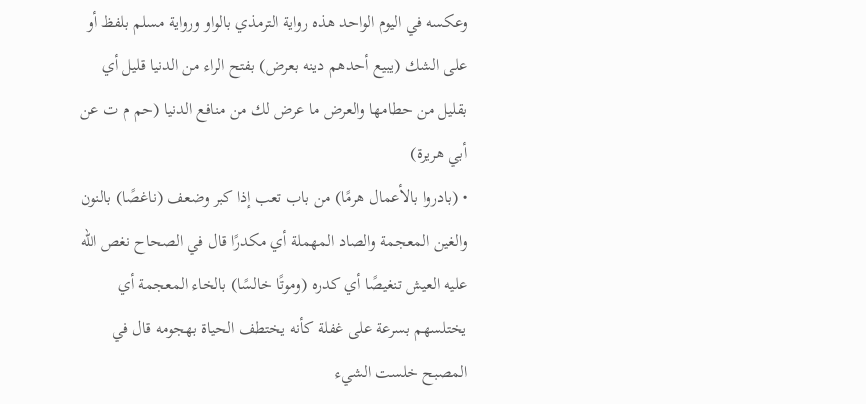وعكسه في اليوم الواحد هذه رواية الترمذي بالواو ورواية مسلم بلفظ أو على الشك (يبيع أحدهم دينه بعرض) بفتح الراء من الدنيا قليل أي بقليل من حطامها والعرض ما عرض لك من منافع الدنيا (حم م ت عن أبي هريرة)
• (بادروا بالأعمال هرمًا) من باب تعب إذا كبر وضعف (ناغصًا) بالنون والغين المعجمة والصاد المهملة أي مكدرًا قال في الصحاح نغص الله عليه العيش تنغيصًا أي كدره (وموتًا خالسًا) بالخاء المعجمة أي يختلسهم بسرعة على غفلة كأنه يختطف الحياة بهجومه قال في المصبح خلست الشيء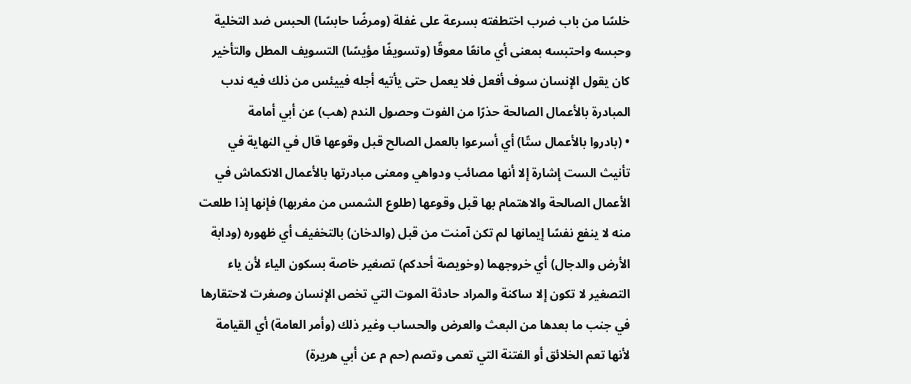خلسًا من باب ضرب اختطفته بسرعة على غفلة (ومرضًا حابسًا) الحبس ضد التخلية وحبسه واحتبسه بمعنى أي مانعًا معوقًا (وتسويفًا مؤيسًا) التسويف المطل والتأخير كان يقول الإنسان سوف أفعل فلا يعمل حتى يأتيه أجله فييئس من ذلك فيه ندب المبادرة بالأعمال الصالحة حذرًا من الفوت وحصول الندم (هب) عن أبي أمامة
• (بادروا بالأعمال ستًا) أي أسرعوا بالعمل الصالح قبل وقوعها قال في النهاية في تأنيث الست إشارة إلا أنها مصائب ودواهي ومعنى مبادرتها بالأعمال الانكماش في الأعمال الصالحة والاهتمام بها قبل وقوعها (طلوع الشمس من مغربها) فإنها إذا طلعت منه لا ينفع نفسًا إيمانها لم تكن آمنت من قبل (والدخان) بالتخفيف أي ظهوره (ودابة الأرض والدجال) أي خروجهما (وخويصة أحدكم) تصغير خاصة بسكون الياء لأن ياء التصغير لا تكون إلا ساكنة والمراد حادثة الموت التي تخص الإنسان وصغرت لاحتقارها في جنب ما بعدها من البعث والعرض والحساب وغير ذلك (وأمر العامة) أي القيامة لأنها تعم الخلائق أو الفتنة التي تعمى وتصم (حم م عن أبي هريرة)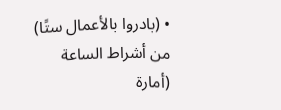• (بادروا بالأعمال ستًا) من أشراط الساعة (أمارة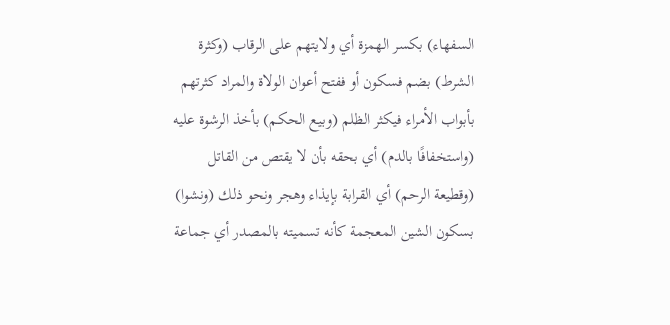السفهاء) بكسر الهمزة أي ولايتهم على الرقاب (وكثرة الشرط) بضم فسكون أو ففتح أعوان الولاة والمراد كثرتهم بأبواب الأمراء فيكثر الظلم (وبيع الحكم) بأخذ الرشوة عليه (واستخفافًا بالدم) أي بحقه بأن لا يقتص من القاتل (وقطيعة الرحم) أي القرابة بإيذاء وهجر ونحو ذلك (ونشوا) بسكون الشين المعجمة كأنه تسميته بالمصدر أي جماعة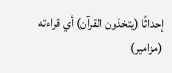إحداثًا (يتخذون القرآن) أي قراءته (مزامير)